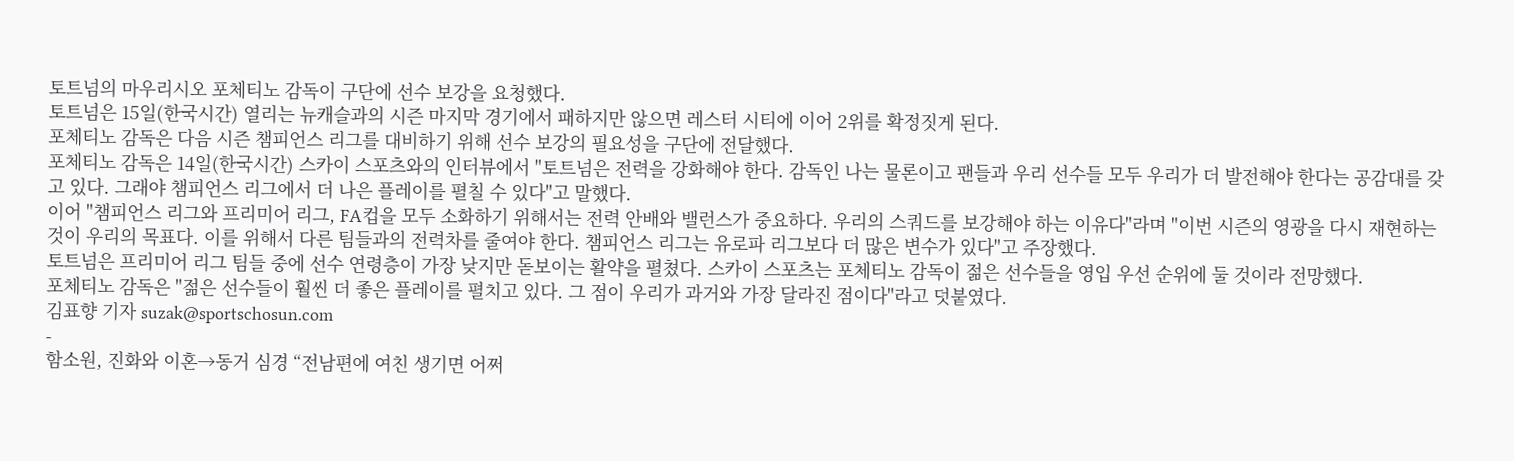토트넘의 마우리시오 포체티노 감독이 구단에 선수 보강을 요청했다.
토트넘은 15일(한국시간) 열리는 뉴캐슬과의 시즌 마지막 경기에서 패하지만 않으면 레스터 시티에 이어 2위를 확정짓게 된다.
포체티노 감독은 다음 시즌 챔피언스 리그를 대비하기 위해 선수 보강의 필요성을 구단에 전달했다.
포체티노 감독은 14일(한국시간) 스카이 스포츠와의 인터뷰에서 "토트넘은 전력을 강화해야 한다. 감독인 나는 물론이고 팬들과 우리 선수들 모두 우리가 더 발전해야 한다는 공감대를 갖고 있다. 그래야 챔피언스 리그에서 더 나은 플레이를 펼칠 수 있다"고 말했다.
이어 "챔피언스 리그와 프리미어 리그, FA컵을 모두 소화하기 위해서는 전력 안배와 밸런스가 중요하다. 우리의 스쿼드를 보강해야 하는 이유다"라며 "이번 시즌의 영광을 다시 재현하는 것이 우리의 목표다. 이를 위해서 다른 팀들과의 전력차를 줄여야 한다. 챔피언스 리그는 유로파 리그보다 더 많은 변수가 있다"고 주장했다.
토트넘은 프리미어 리그 팀들 중에 선수 연령층이 가장 낮지만 돋보이는 활약을 펼쳤다. 스카이 스포츠는 포체티노 감독이 젊은 선수들을 영입 우선 순위에 둘 것이라 전망했다.
포체티노 감독은 "젊은 선수들이 훨씬 더 좋은 플레이를 펼치고 있다. 그 점이 우리가 과거와 가장 달라진 점이다"라고 덧붙였다.
김표향 기자 suzak@sportschosun.com
-
함소원, 진화와 이혼→동거 심경 “전남편에 여친 생기면 어쩌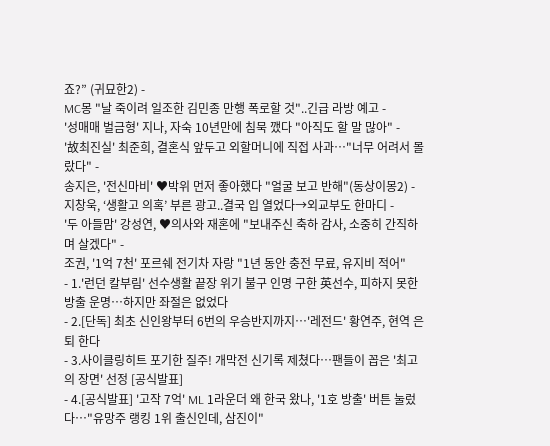죠?” (귀묘한2) -
MC몽 "날 죽이려 일조한 김민종 만행 폭로할 것"..긴급 라방 예고 -
'성매매 벌금형' 지나, 자숙 10년만에 침묵 깼다 "아직도 할 말 많아" -
'故최진실' 최준희, 결혼식 앞두고 외할머니에 직접 사과…"너무 어려서 몰랐다" -
송지은, '전신마비' ♥박위 먼저 좋아했다 "얼굴 보고 반해"(동상이몽2) -
지창욱, ‘생활고 의혹’ 부른 광고..결국 입 열었다→외교부도 한마디 -
'두 아들맘' 강성연, ♥의사와 재혼에 "보내주신 축하 감사, 소중히 간직하며 살겠다" -
조권, '1억 7천' 포르쉐 전기차 자랑 "1년 동안 충전 무료, 유지비 적어"
- 1.'런던 칼부림' 선수생활 끝장 위기 불구 인명 구한 英선수, 피하지 못한 방출 운명…하지만 좌절은 없었다
- 2.[단독] 최초 신인왕부터 6번의 우승반지까지…'레전드' 황연주, 현역 은퇴 한다
- 3.사이클링히트 포기한 질주! 개막전 신기록 제쳤다…팬들이 꼽은 '최고의 장면' 선정 [공식발표]
- 4.[공식발표] '고작 7억' ML 1라운더 왜 한국 왔나, '1호 방출' 버튼 눌렀다…"유망주 랭킹 1위 출신인데, 삼진이"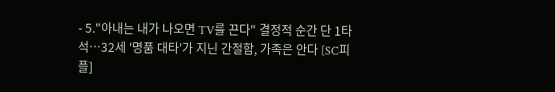- 5."아내는 내가 나오면 TV를 끈다" 결정적 순간 단 1타석…32세 '명품 대타'가 지닌 간절함, 가족은 안다 [SC피플]